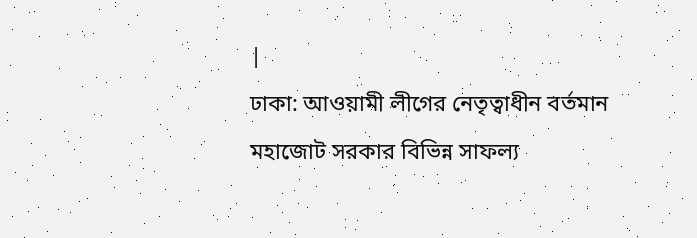|
ঢাকা: আওয়ামী লীগের নেতৃত্বাধীন বর্তমান মহাজোট সরকার বিভিন্ন সাফল্য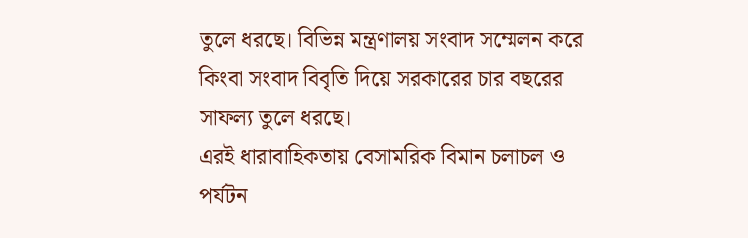তুলে ধরছে। বিভিন্ন মন্ত্রণালয় সংবাদ সম্মেলন করে কিংবা সংবাদ বিবৃতি দিয়ে সরকারের চার বছরের সাফল্য তুলে ধরছে।
এরই ধারাবাহিকতায় বেসামরিক বিমান চলাচল ও পর্যটন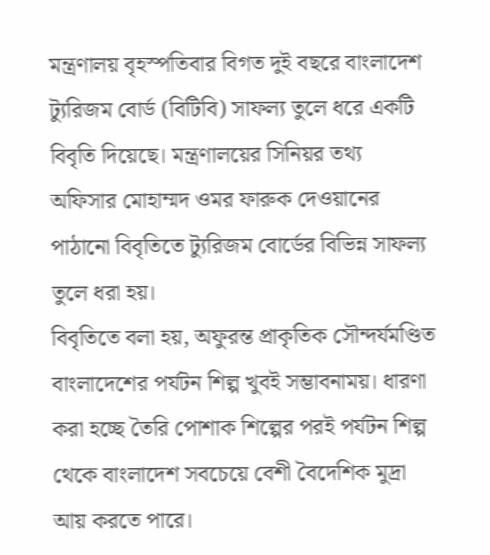মন্ত্রণালয় বৃহস্পতিবার বিগত দুই বছরে বাংলাদেশ ট্যুরিজম বোর্ড (বিটিবি) সাফল্য তুলে ধরে একটি বিবৃতি দিয়েছে। মন্ত্রণালয়ের সিনিয়র তথ্য অফিসার মোহাম্মদ ওমর ফারুক দেওয়ানের পাঠানো বিবৃতিতে ট্যুরিজম বোর্ডের বিভিন্ন সাফল্য তুলে ধরা হয়।
বিবৃতিতে বলা হয়, অফুরন্ত প্রাকৃতিক সৌন্দর্যমণ্ডিত বাংলাদেশের পর্যটন শিল্প খুবই সম্ভাবনাময়। ধারণা করা হচ্ছে তৈরি পোশাক শিল্পের পরই পর্যটন শিল্প থেকে বাংলাদেশ সবচেয়ে বেশী বৈদেশিক মুদ্রা আয় করতে পারে।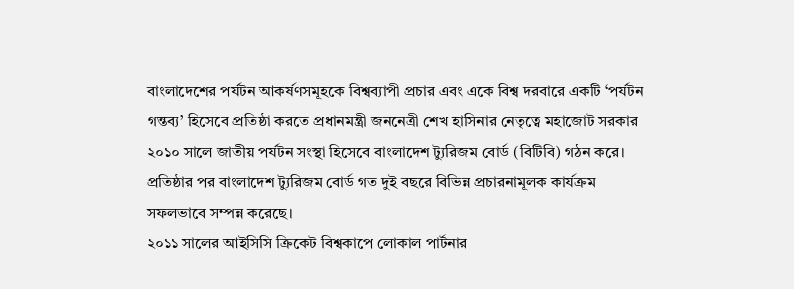বাংলাদেশের পর্যটন আকর্ষণসমূহকে বিশ্বব্যাপী প্রচার এবং একে বিশ্ব দরবারে একটি ‘পর্যটন গন্তব্য’ হিসেবে প্রতিষ্ঠা করতে প্রধানমন্ত্রী জননেত্রী শেখ হাসিনার নেতৃত্বে মহাজোট সরকার ২০১০ সালে জাতীয় পর্যটন সংস্থা হিসেবে বাংলাদেশ ট্যুরিজম বোর্ড (বিটিবি) গঠন করে।
প্রতিষ্ঠার পর বাংলাদেশ ট্যুরিজম বোর্ড গত দুই বছরে বিভিন্ন প্রচারনামূলক কার্যক্রম সফলভাবে সম্পন্ন করেছে।
২০১১ সালের আইসিসি ক্রিকেট বিশ্বকাপে লোকাল পার্টনার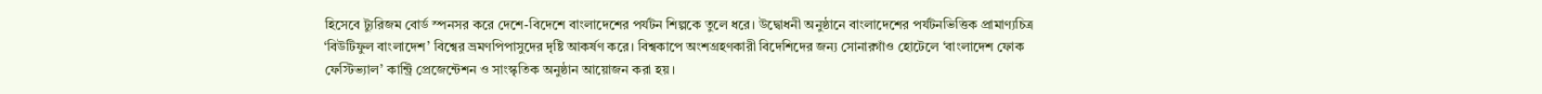হিসেবে ট্যুরিজম বোর্ড স্পনসর করে দেশে-বিদেশে বাংলাদেশের পর্যটন শিল্পকে তুলে ধরে। উদ্বোধনী অনুষ্ঠানে বাংলাদেশের পর্যটনভিত্তিক প্রামাণ্যচিত্র ‘বিউটিফুল বাংলাদেশ’ বিশ্বের ভ্রমণপিপাসুদের দৃষ্টি আকর্ষণ করে। বিশ্বকাপে অংশগ্রহণকারী বিদেশিদের জন্য সোনারগাঁও হোটেলে ‘বাংলাদেশ ফোক ফেস্টিভ্যাল’ কান্ট্রি প্রেজেন্টেশন ও সাংস্কৃতিক অনুষ্ঠান আয়োজন করা হয়।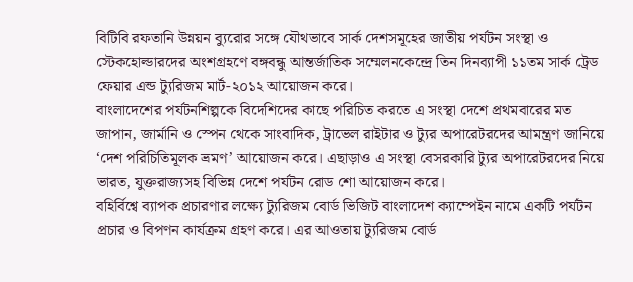বিটিবি রফতানি উন্নয়ন ব্যুরোর সঙ্গে যৌথভাবে সার্ক দেশসমূহের জাতীয় পর্যটন সংস্থা ও স্টেকহোল্ডারদের অংশগ্রহণে বঙ্গবন্ধু আন্তর্জাতিক সম্মেলনকেন্দ্রে তিন দিনব্যাপী ১১তম সার্ক ট্রেড ফেয়ার এন্ড ট্যুরিজম মার্ট-২০১২ আয়োজন করে।
বাংলাদেশের পর্যটনশিল্পকে বিদেশিদের কাছে পরিচিত করতে এ সংস্থা দেশে প্রথমবারের মত জাপান, জার্মানি ও স্পেন থেকে সাংবাদিক, ট্রাভেল রাইটার ও ট্যুর অপারেটরদের আমন্ত্রণ জানিয়ে ‘দেশ পরিচিতিমূলক ভ্রমণ’ আয়োজন করে। এছাড়াও এ সংস্থা বেসরকারি ট্যুর অপারেটরদের নিয়ে ভারত, যুক্তরাজ্যসহ বিভিন্ন দেশে পর্যটন রোড শো আয়োজন করে।
বহির্বিশ্বে ব্যাপক প্রচারণার লক্ষ্যে ট্যুরিজম বোর্ড ভিজিট বাংলাদেশ ক্যাম্পেইন নামে একটি পর্যটন প্রচার ও বিপণন কার্যক্রম গ্রহণ করে। এর আওতায় ট্যুরিজম বোর্ড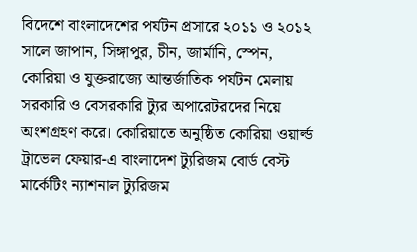বিদেশে বাংলাদেশের পর্যটন প্রসারে ২০১১ ও ২০১২ সালে জাপান, সিঙ্গাপুর, চীন, জার্মানি, স্পেন, কোরিয়া ও যুক্তরাজ্যে আন্তর্জাতিক পর্যটন মেলায় সরকারি ও বেসরকারি ট্যুর অপারেটরদের নিয়ে অংশগ্রহণ করে। কোরিয়াতে অনুষ্ঠিত কোরিয়া ওয়ার্ল্ড ট্রাভেল ফেয়ার-এ বাংলাদেশ ট্যুরিজম বোর্ড বেস্ট মার্কেটিং ন্যাশনাল ট্যুরিজম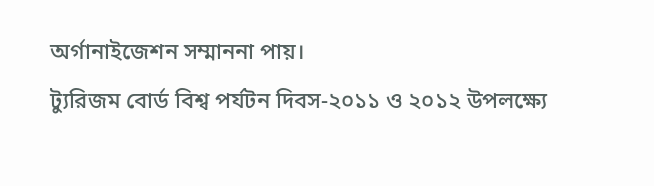অর্গানাইজেশন সম্মাননা পায়।
ট্যুরিজম বোর্ড বিশ্ব পর্যটন দিবস-২০১১ ও ২০১২ উপলক্ষ্যে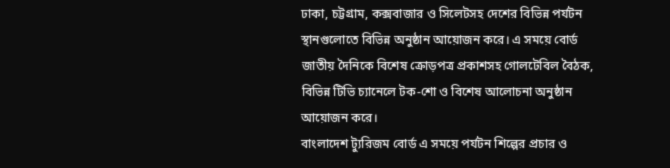ঢাকা, চট্টগ্রাম, কক্সবাজার ও সিলেটসহ দেশের বিভিন্ন পর্যটন স্থানগুলোতে বিভিন্ন অনুষ্ঠান আয়োজন করে। এ সময়ে বোর্ড জাতীয় দৈনিকে বিশেষ ক্রোড়পত্র প্রকাশসহ গোলটেবিল বৈঠক, বিভিন্ন টিভি চ্যানেলে টক-শো ও বিশেষ আলোচনা অনুষ্ঠান আয়োজন করে।
বাংলাদেশ ট্যুরিজম বোর্ড এ সময়ে পর্যটন শিল্পের প্রচার ও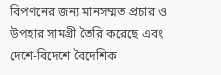বিপণনের জন্য মানসম্মত প্রচার ও উপহার সামগ্রী তৈরি করেছে এবং দেশে-বিদেশে বৈদেশিক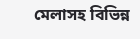মেলাসহ বিভিন্ন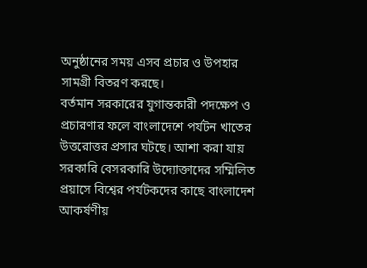অনুষ্ঠানের সময় এসব প্রচার ও উপহার সামগ্রী বিতরণ করছে।
বর্তমান সরকারের যুগান্তকারী পদক্ষেপ ও প্রচারণার ফলে বাংলাদেশে পর্যটন খাতের উত্তরোত্তর প্রসার ঘটছে। আশা করা যায় সরকারি বেসরকারি উদ্যোক্তাদের সম্মিলিত প্রয়াসে বিশ্বের পর্যটকদের কাছে বাংলাদেশ আকর্ষণীয়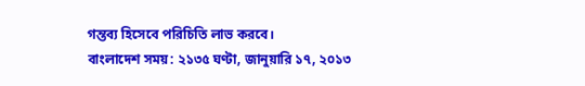গন্তব্য হিসেবে পরিচিতি লাভ করবে।
বাংলাদেশ সময়: ২১৩৫ ঘণ্টা, জানুয়ারি ১৭, ২০১৩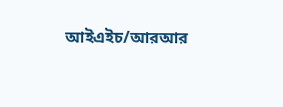আইএইচ/আরআর